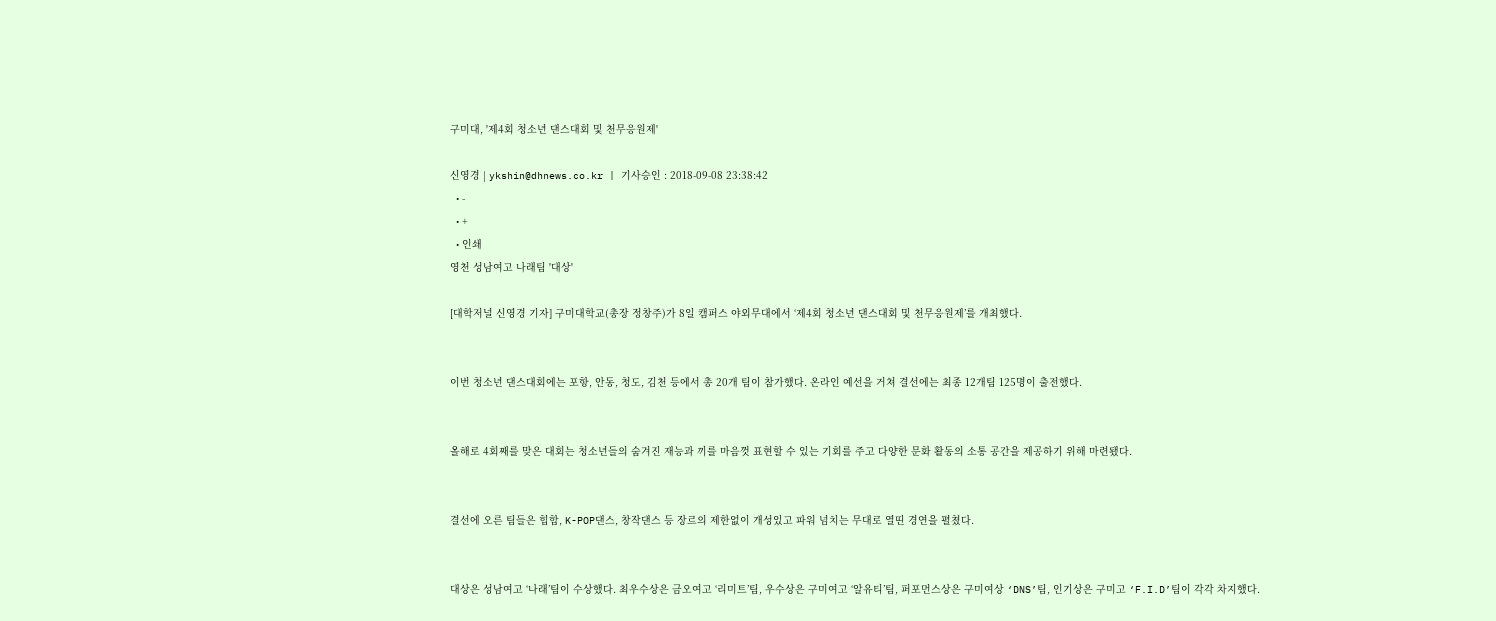구미대, '제4회 청소년 댄스대회 및 천무응원제'

신영경 | ykshin@dhnews.co.kr | 기사승인 : 2018-09-08 23:38:42
  • -
  • +
  • 인쇄
영천 성남여고 나래팀 '대상'

[대학저널 신영경 기자] 구미대학교(총장 정창주)가 8일 캠퍼스 야외무대에서 ‘제4회 청소년 댄스대회 및 천무응원제’를 개최했다.


이번 청소년 댄스대회에는 포항, 안동, 청도, 김천 등에서 총 20개 팀이 참가했다. 온라인 예선을 거쳐 결선에는 최종 12개팀 125명이 출전했다.


올해로 4회째를 맞은 대회는 청소년들의 숨겨진 재능과 끼를 마음껏 표현할 수 있는 기회를 주고 다양한 문화 활동의 소통 공간을 제공하기 위해 마련됐다.


결선에 오른 팀들은 힙합, K-POP댄스, 창작댄스 등 장르의 제한없이 개성있고 파워 넘치는 무대로 열띤 경연을 펼쳤다.


대상은 성남여고 ‘나래’팀이 수상했다. 최우수상은 금오여고 ‘리미트’팀, 우수상은 구미여고 ‘알유티’팀, 퍼포먼스상은 구미여상 ‘DNS’팀, 인기상은 구미고 ‘F.I.D’팀이 각각 차지했다.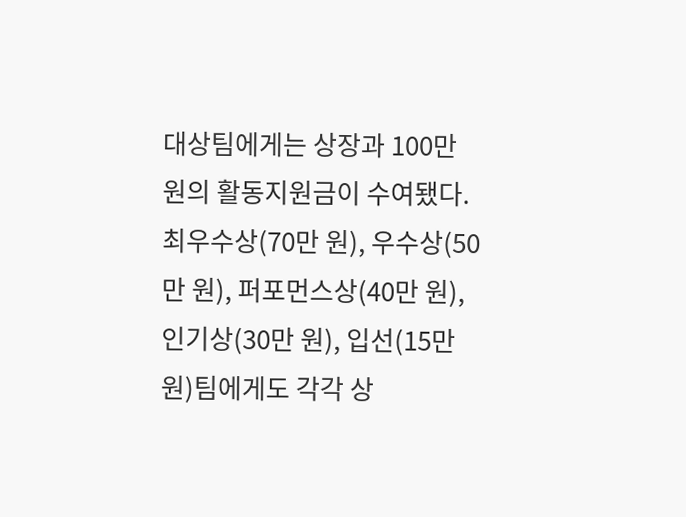대상팀에게는 상장과 100만 원의 활동지원금이 수여됐다. 최우수상(70만 원), 우수상(50만 원), 퍼포먼스상(40만 원), 인기상(30만 원), 입선(15만 원)팀에게도 각각 상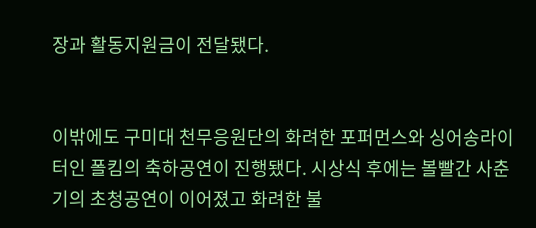장과 활동지원금이 전달됐다.


이밖에도 구미대 천무응원단의 화려한 포퍼먼스와 싱어송라이터인 폴킴의 축하공연이 진행됐다. 시상식 후에는 볼빨간 사춘기의 초청공연이 이어졌고 화려한 불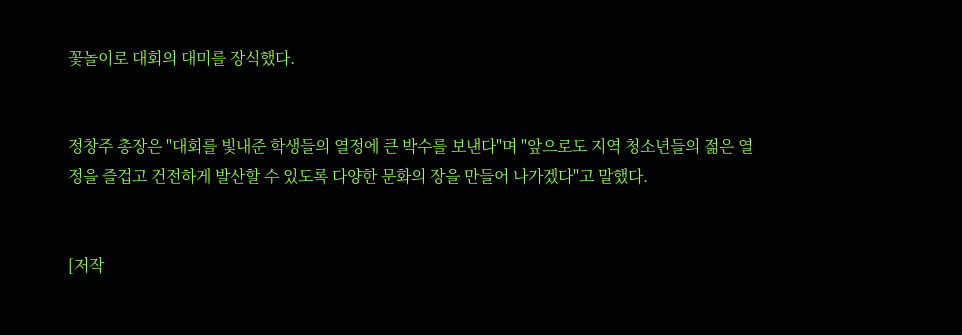꽃놀이로 대회의 대미를 장식했다.


정창주 총장은 "대회를 빛내준 학생들의 열정에 큰 박수를 보낸다"며 "앞으로도 지역 청소년들의 젊은 열정을 즐겁고 건전하게 발산할 수 있도록 다양한 문화의 장을 만들어 나가겠다"고 말했다.


[저작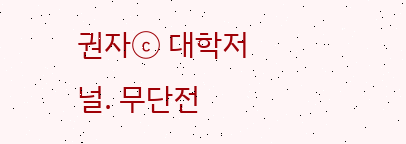권자ⓒ 대학저널. 무단전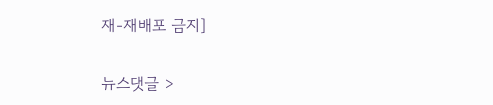재-재배포 금지]

뉴스댓글 >